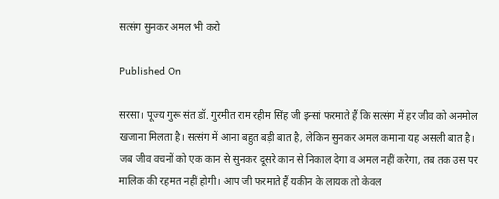सत्संग सुनकर अमल भी करो

Published On

सरसा। पूज्य गुरू संत डॉ. गुरमीत राम रहीम सिंह जी इन्सां फरमाते हैं कि सत्संग में हर जीव को अनमोल खजाना मिलता है। सत्संग में आना बहुत बड़ी बात है, लेकिन सुनकर अमल कमाना यह असली बात है। जब जीव वचनों को एक कान से सुनकर दूसरे कान से निकाल देगा व अमल नहीं करेगा, तब तक उस पर मालिक की रहमत नहीं होगी। आप जी फरमाते हैं यकीन के लायक तो केवल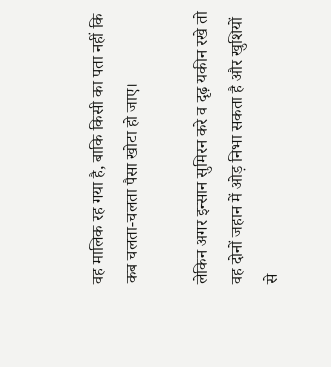वह मालिक रह गया है, बाकि किसी का पता नहीं कि कब चलता-चलता पैसा खोटा हो जाए।

लेकिन अगर इन्सान सुमिरन करे व दृढ़ यकीन रखे तो वह दोनों जहान में ओड़ निभा सकता है और खुशियों से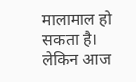मालामाल हो सकता है। लेकिन आज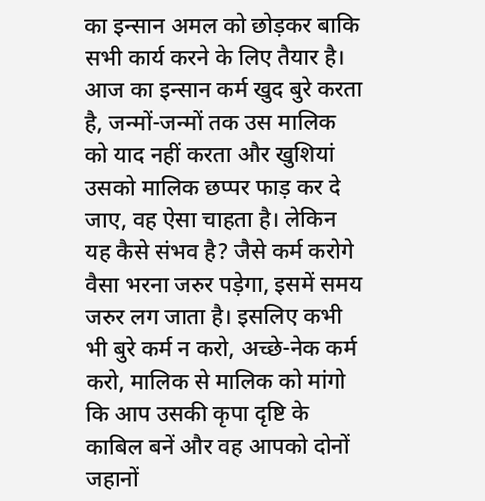का इन्सान अमल को छोड़कर बाकि सभी कार्य करने के लिए तैयार है। आज का इन्सान कर्म खुद बुरे करता है, जन्मों-जन्मों तक उस मालिक को याद नहीं करता और खुशियां उसको मालिक छप्पर फाड़ कर दे जाए, वह ऐसा चाहता है। लेकिन यह कैसे संभव है? जैसे कर्म करोगे वैसा भरना जरुर पड़ेगा, इसमें समय जरुर लग जाता है। इसलिए कभी भी बुरे कर्म न करो, अच्छे-नेक कर्म करो, मालिक से मालिक को मांगो कि आप उसकी कृपा दृष्टि के काबिल बनें और वह आपको दोनों जहानों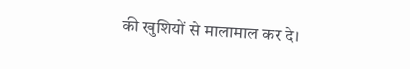की खुशियों से मालामाल कर दे।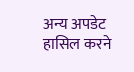अन्य अपडेट हासिल करने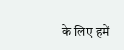के लिए हमें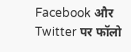Facebook और Twitter पर फॉलो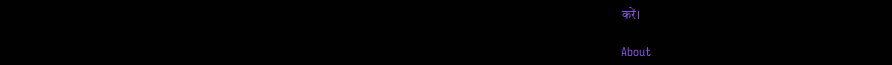करें।

About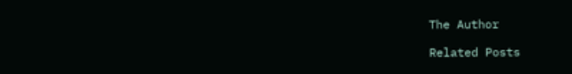The Author

Related Posts